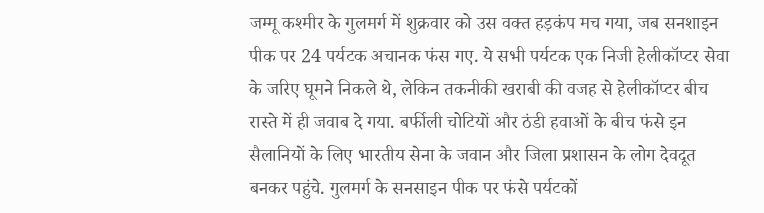जम्मू कश्मीर के गुलमर्ग में शुक्रवार को उस वक्त हड़कंप मच गया, जब सनशाइन पीक पर 24 पर्यटक अचानक फंस गए. ये सभी पर्यटक एक निजी हेलीकॉप्टर सेवा के जरिए घूमने निकले थे, लेकिन तकनीकी खराबी की वजह से हेलीकॉप्टर बीच रास्ते में ही जवाब दे गया. बर्फीली चोटियों और ठंडी हवाओं के बीच फंसे इन सैलानियों के लिए भारतीय सेना के जवान और जिला प्रशासन के लोग देवदूत बनकर पहुंचे. गुलमर्ग के सनसाइन पीक पर फंसे पर्यटकों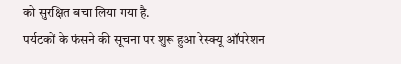को सुरक्षित बचा लिया गया है.
पर्यटकों के फंसने की सूचना पर शुरू हुआ रेस्क्यू ऑपरेशन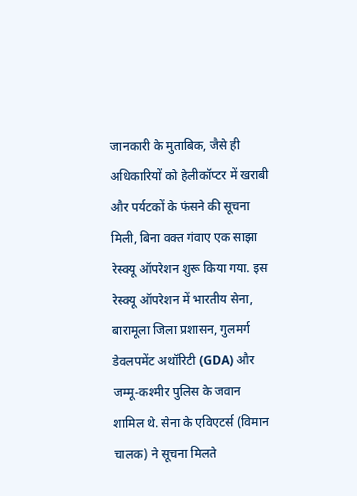जानकारी के मुताबिक, जैसे ही अधिकारियों को हेलीकॉप्टर में खराबी और पर्यटकों के फंसने की सूचना मिली, बिना वक्त गंवाए एक साझा रेस्क्यू ऑपरेशन शुरू किया गया. इस रेस्क्यू ऑपरेशन में भारतीय सेना, बारामूला जिला प्रशासन, गुलमर्ग डेवलपमेंट अथॉरिटी (GDA) और जम्मू-कश्मीर पुलिस के जवान शामिल थे. सेना के एविएटर्स (विमान चालक) ने सूचना मिलते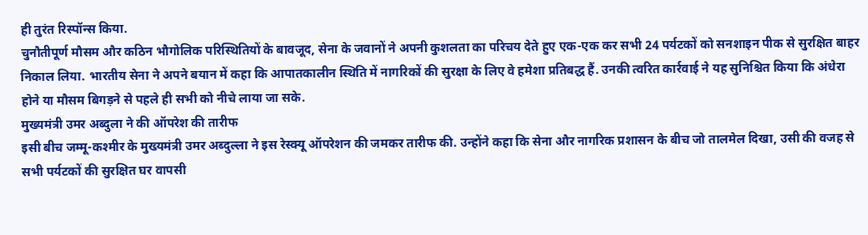ही तुरंत रिस्पॉन्स किया.
चुनौतीपूर्ण मौसम और कठिन भौगोलिक परिस्थितियों के बावजूद, सेना के जवानों ने अपनी कुशलता का परिचय देते हुए एक-एक कर सभी 24 पर्यटकों को सनशाइन पीक से सुरक्षित बाहर निकाल लिया. भारतीय सेना ने अपने बयान में कहा कि आपातकालीन स्थिति में नागरिकों की सुरक्षा के लिए वे हमेशा प्रतिबद्ध हैं. उनकी त्वरित कार्रवाई ने यह सुनिश्चित किया कि अंधेरा होने या मौसम बिगड़ने से पहले ही सभी को नीचे लाया जा सके.
मुख्यमंत्री उमर अब्दुला ने की ऑपरेश की तारीफ
इसी बीच जम्मू-कश्मीर के मुख्यमंत्री उमर अब्दुल्ला ने इस रेस्क्यू ऑपरेशन की जमकर तारीफ की. उन्होंने कहा कि सेना और नागरिक प्रशासन के बीच जो तालमेल दिखा, उसी की वजह से सभी पर्यटकों की सुरक्षित घर वापसी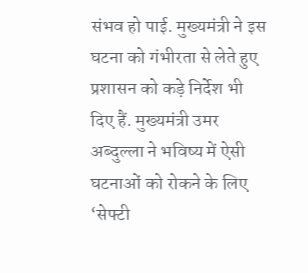संभव हो पाई. मुख्यमंत्री ने इस घटना को गंभीरता से लेते हुए प्रशासन को कड़े निर्देश भी दिए हैं. मुख्यमंत्री उमर अब्दुल्ला ने भविष्य में ऐसी घटनाओं को रोकने के लिए ‘सेफ्टी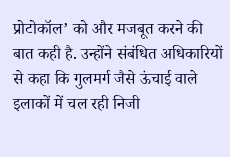प्रोटोकॉल’ को और मजबूत करने की बात कही है. उन्होंने संबंधित अधिकारियों से कहा कि गुलमर्ग जैसे ऊंचाई वाले इलाकों में चल रही निजी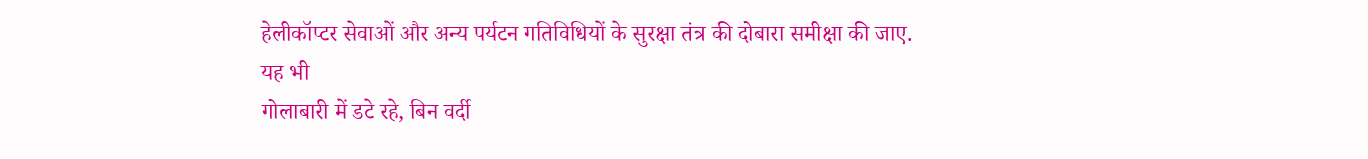हेलीकॉप्टर सेवाओं और अन्य पर्यटन गतिविधियों के सुरक्षा तंत्र की दोबारा समीक्षा की जाए.
यह भी
गोलाबारी में डटे रहे, बिन वर्दी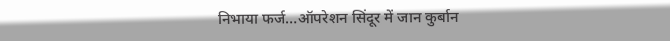निभाया फर्ज…ऑपरेशन सिंदूर में जान कुर्बान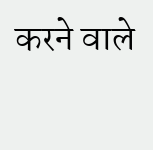करने वाले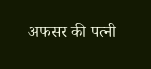अफसर की पत्नी